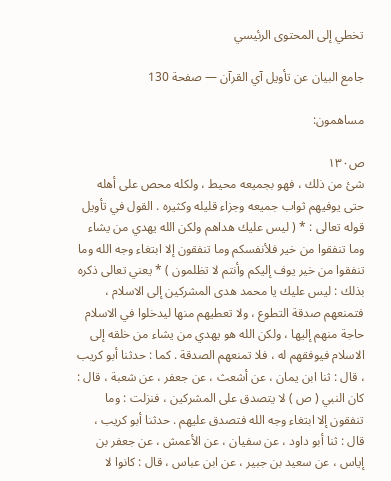تخطي إلى المحتوى الرئيسي

جامع البيان عن تأويل آي القرآن — صفحة 130

مساهمون:

ص١٣٠
شئ من ذلك ، فهو بجميعه محيط ، ولكله محص على أهله حتى يوفيهم ثواب جميعه وجزاء قليله وكثيره . القول في تأويل قوله تعالى : * ( ليس عليك هداهم ولكن الله يهدي من يشاء وما تنفقوا من خير فلأنفسكم وما تنفقون إلا ابتغاء وجه الله وما تنفقوا من خير يوف إليكم وأنتم لا تظلمون ) * يعني تعالى ذكره بذلك : ليس عليك يا محمد هدى المشركين إلى الاسلام ، فتمنعهم صدقة التطوع ، ولا تعطيهم منها ليدخلوا في الاسلام حاجة منهم إليها ، ولكن الله هو يهدي من يشاء من خلقه إلى الاسلام فيوفقهم له ، فلا تمنعهم الصدقة . كما : حدثنا أبو كريب ، قال : ثنا ابن يمان ، عن أشعث ، عن جعفر ، عن شعبة ، قال : كان النبي ( ص ) لا يتصدق على المشركين ، فنزلت : وما تنفقون إلا ابتغاء وجه الله فتصدق عليهم . حدثنا أبو كريب ، قال : ثنا أبو داود ، عن سفيان ، عن الأعمش ، عن جعفر بن إياس ، عن سعيد بن جبير ، عن ابن عباس ، قال : كانوا لا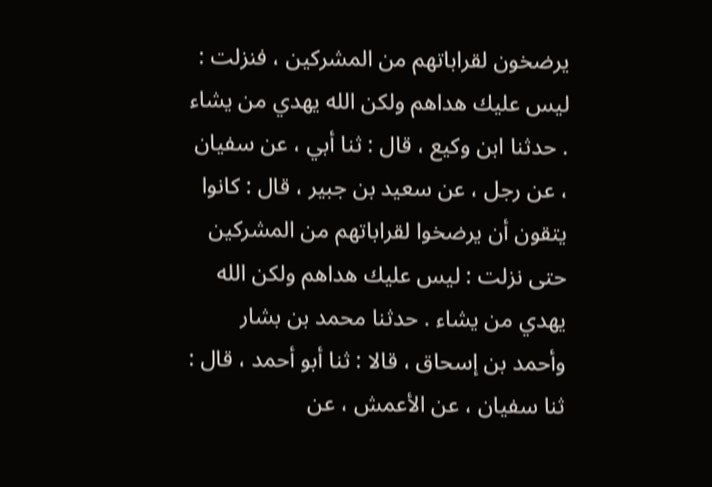يرضخون لقراباتهم من المشركين ، فنزلت : ليس عليك هداهم ولكن الله يهدي من يشاء . حدثنا ابن وكيع ، قال : ثنا أبي ، عن سفيان ، عن رجل ، عن سعيد بن جبير ، قال : كانوا يتقون أن يرضخوا لقراباتهم من المشركين حتى نزلت : ليس عليك هداهم ولكن الله يهدي من يشاء . حدثنا محمد بن بشار وأحمد بن إسحاق ، قالا : ثنا أبو أحمد ، قال : ثنا سفيان ، عن الأعمش ، عن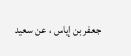جعفر بن إياس ، عن سعيد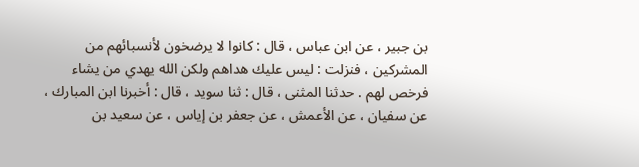بن جبير ، عن ابن عباس ، قال : كانوا لا يرضخون لأنسبائهم من المشركين ، فنزلت : ليس عليك هداهم ولكن الله يهدي من يشاء فرخص لهم . حدثنا المثنى ، قال : ثنا سويد ، قال : أخبرنا ابن المبارك ، عن سفيان ، عن الأعمش ، عن جعفر بن إياس ، عن سعيد بن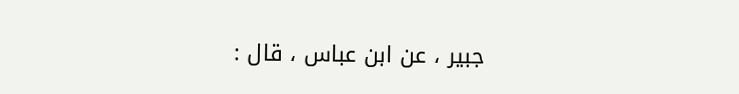جبير ، عن ابن عباس ، قال :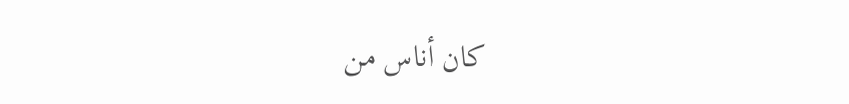كان أناس من